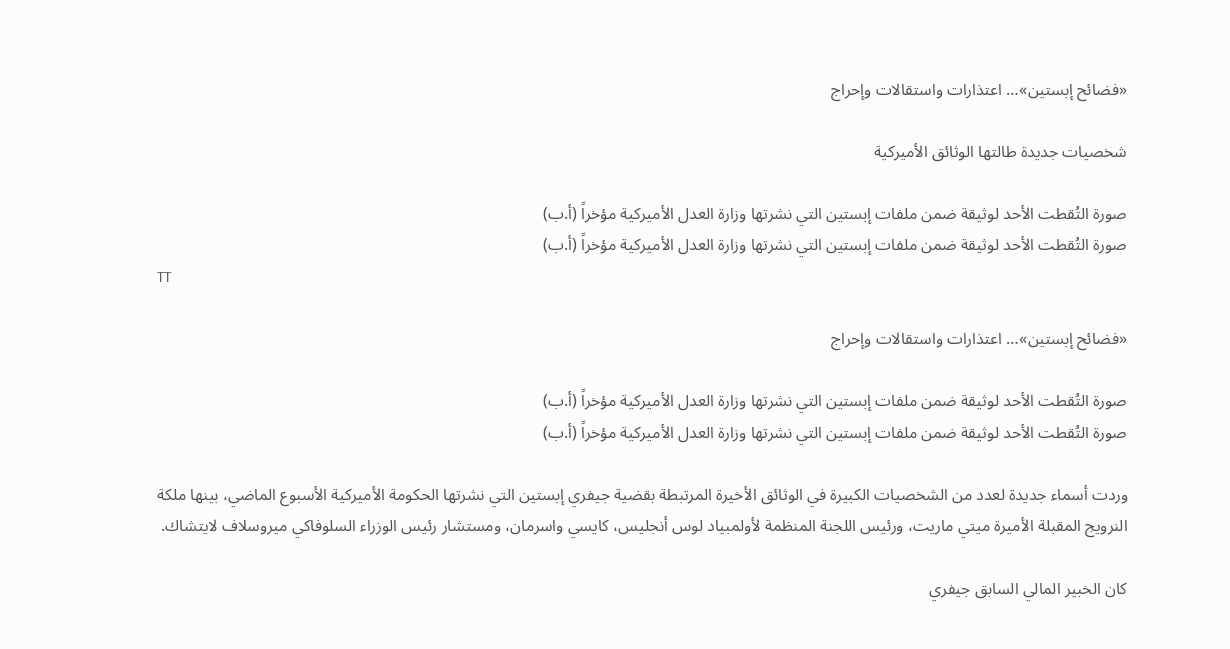«فضائح إبستين»… اعتذارات واستقالات وإحراج

شخصيات جديدة طالتها الوثائق الأميركية

صورة التُقطت الأحد لوثيقة ضمن ملفات إبستين التي نشرتها وزارة العدل الأميركية مؤخراً (أ.ب)
صورة التُقطت الأحد لوثيقة ضمن ملفات إبستين التي نشرتها وزارة العدل الأميركية مؤخراً (أ.ب)
TT

«فضائح إبستين»… اعتذارات واستقالات وإحراج

صورة التُقطت الأحد لوثيقة ضمن ملفات إبستين التي نشرتها وزارة العدل الأميركية مؤخراً (أ.ب)
صورة التُقطت الأحد لوثيقة ضمن ملفات إبستين التي نشرتها وزارة العدل الأميركية مؤخراً (أ.ب)

وردت أسماء جديدة لعدد من الشخصيات الكبيرة في الوثائق الأخيرة المرتبطة بقضية جيفري إبستين التي نشرتها الحكومة الأميركية الأسبوع الماضي، بينها ملكة النرويج المقبلة الأميرة ميتي ماريت، ورئيس اللجنة المنظمة لأولمبياد لوس أنجليس، كايسي واسرمان، ومستشار رئيس الوزراء السلوفاكي ميروسلاف لايتشاك.

كان الخبير المالي السابق جيفري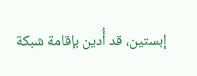إبستين، قد أُدين بإقامة شبكة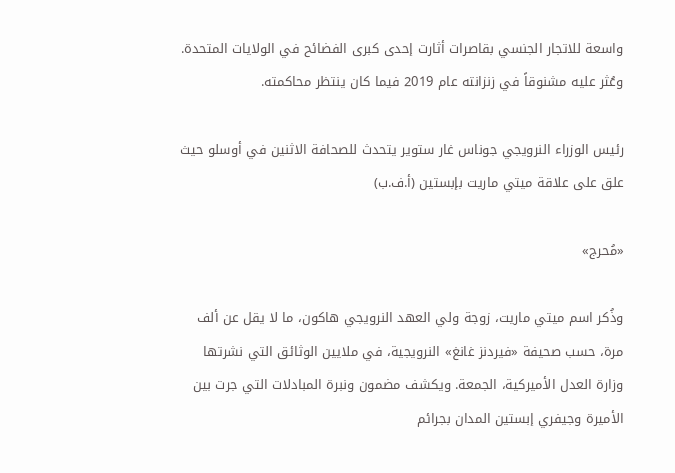واسعة للاتجار الجنسي بقاصرات أثارت إحدى كبرى الفضائح في الولايات المتحدة. وعُثر عليه مشنوقاً في زنزانته عام 2019 فيما كان ينتظر محاكمته.

رئيس الوزراء النرويجي جوناس غار ستوير يتحدث للصحافة الاثنين في أوسلو حيث علق على علاقة ميتي ماريت بإبستين (أ.ف.ب)

«مُحرج»

وذُكر اسم ميتي ماريت، زوجة ولي العهد النرويجي هاكون، ما لا يقل عن ألف مرة، حسب صحيفة «فيردنز غانغ» النرويجية، في ملايين الوثائق التي نشرتها وزارة العدل الأميركية، الجمعة. ويكشف مضمون ونبرة المبادلات التي جرت بين الأميرة وجيفري إبستين المدان بجرائم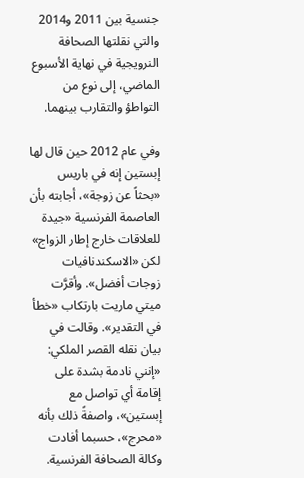جنسية بين 2011 و2014 والتي نقلتها الصحافة النرويجية في نهاية الأسبوع الماضي، إلى نوع من التواطؤ والتقارب بينهما.

وفي عام 2012 حين قال لها إبستين إنه في باريس «بحثاً عن زوجة»، أجابته بأن العاصمة الفرنسية «جيدة للعلاقات خارج إطار الزواج» لكن «الاسكندنافيات زوجات أفضل». وأقرَّت ميتي ماريت بارتكاب «خطأ في التقدير». وقالت في بيان نقله القصر الملكي: «إنني نادمة بشدة على إقامة أي تواصل مع إبستين»، واصفةً ذلك بأنه «محرج»، حسبما أفادت وكالة الصحافة الفرنسية.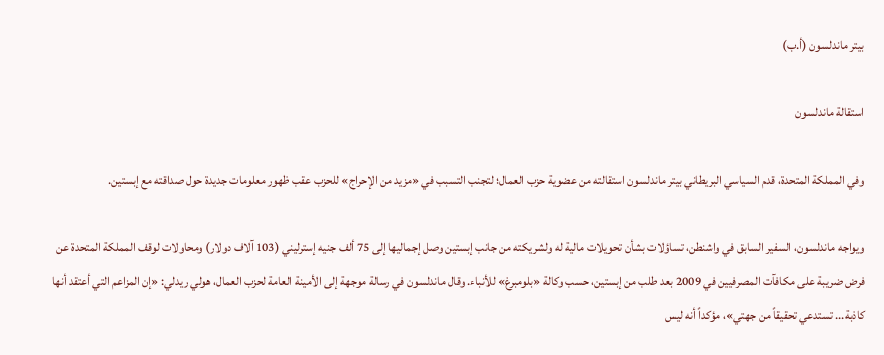بيتر ماندلسون (أ.ب)

استقالة ماندلسون

وفي المملكة المتحدة، قدم السياسي البريطاني بيتر ماندلسون استقالته من عضوية حزب العمال؛ لتجنب التسبب في «مزيد من الإحراج» للحزب عقب ظهور معلومات جديدة حول صداقته مع إبستين.

ويواجه ماندلسون، السفير السابق في واشنطن، تساؤلات بشأن تحويلات مالية له ولشريكته من جانب إبستين وصل إجماليها إلى 75 ألف جنيه إسترليني (103 آلاف دولار) ومحاولات لوقف المملكة المتحدة عن فرض ضريبة على مكافآت المصرفيين في 2009 بعد طلب من إبستين، حسب وكالة «بلومبرغ» للأنباء. وقال ماندلسون في رسالة موجهة إلى الأمينة العامة لحزب العمال، هولي ريدلي: «إن المزاعم التي أعتقد أنها كاذبة... تستدعي تحقيقاً من جهتي»، مؤكداً أنه ليس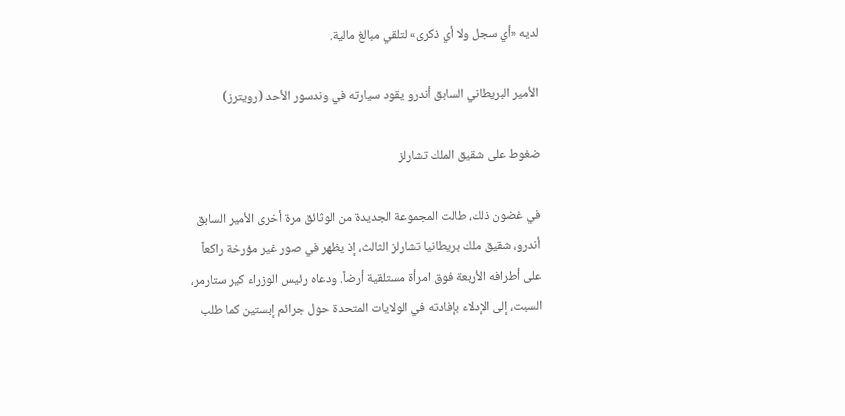لديه «أي سجل ولا أي ذكرى» لتلقي مبالغ مالية.

الأمير البريطاني السابق أندرو يقود سيارته في وندسور الأحد (رويترز)

ضغوط على شقيق الملك تشارلز

في غضون ذلك، طالت المجموعة الجديدة من الوثائق مرة أخرى الأمير السابق أندرو، شقيق ملك بريطانيا تشارلز الثالث، إذ يظهر في صور غير مؤرخة راكعاً على أطرافه الأربعة فوق امرأة مستلقية أرضاً. ودعاه رئيس الوزراء كير ستارمر، السبت، إلى الإدلاء بإفادته في الولايات المتحدة حول جرائم إبستين كما طلب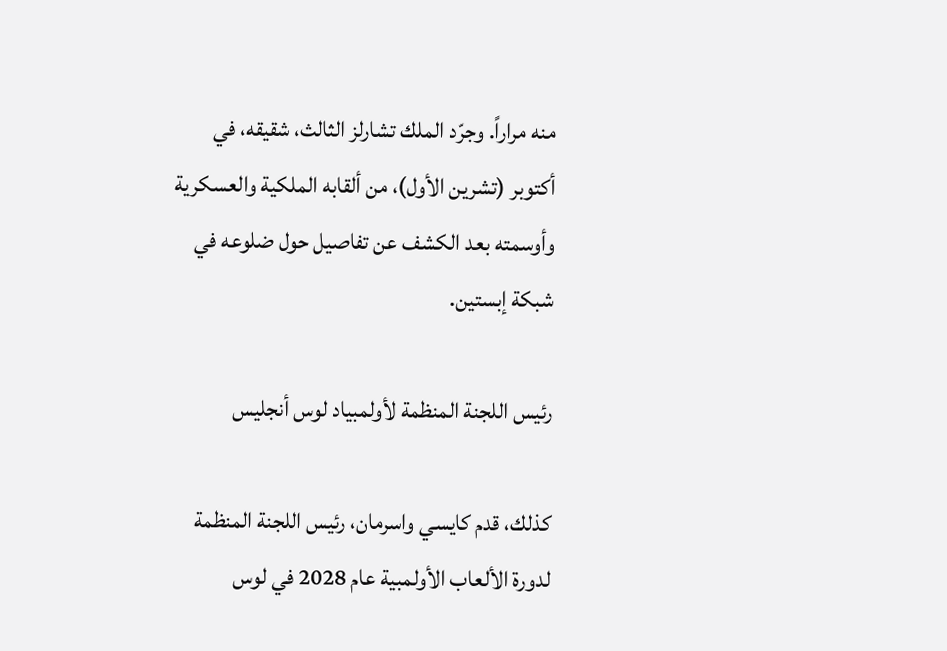منه مراراً. وجرّد الملك تشارلز الثالث، شقيقه، في أكتوبر (تشرين الأول)، من ألقابه الملكية والعسكرية وأوسمته بعد الكشف عن تفاصيل حول ضلوعه في شبكة إبستين.

رئيس اللجنة المنظمة لأولمبياد لوس أنجليس

كذلك، قدم كايسي واسرمان، رئيس اللجنة المنظمة لدورة الألعاب الأولمبية عام 2028 في لوس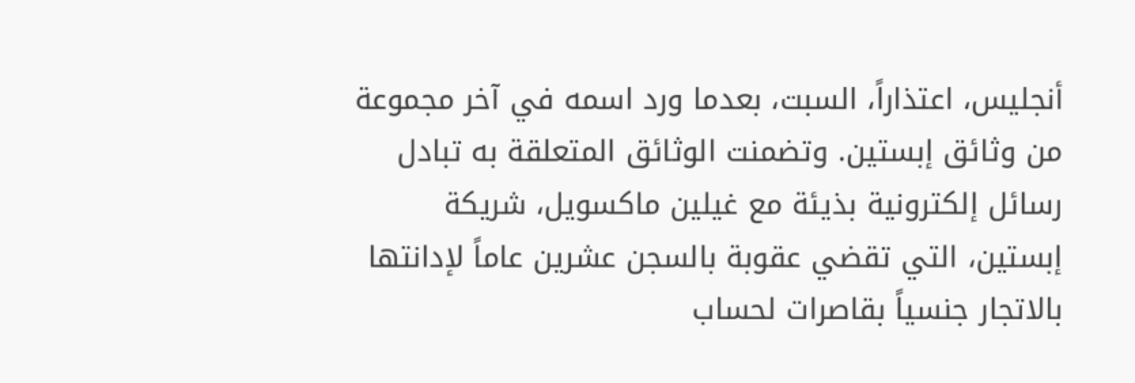أنجليس، اعتذاراً، السبت، بعدما ورد اسمه في آخر مجموعة من وثائق إبستين. وتضمنت الوثائق المتعلقة به تبادل رسائل إلكترونية بذيئة مع غيلين ماكسويل، شريكة إبستين، التي تقضي عقوبة بالسجن عشرين عاماً لإدانتها بالاتجار جنسياً بقاصرات لحساب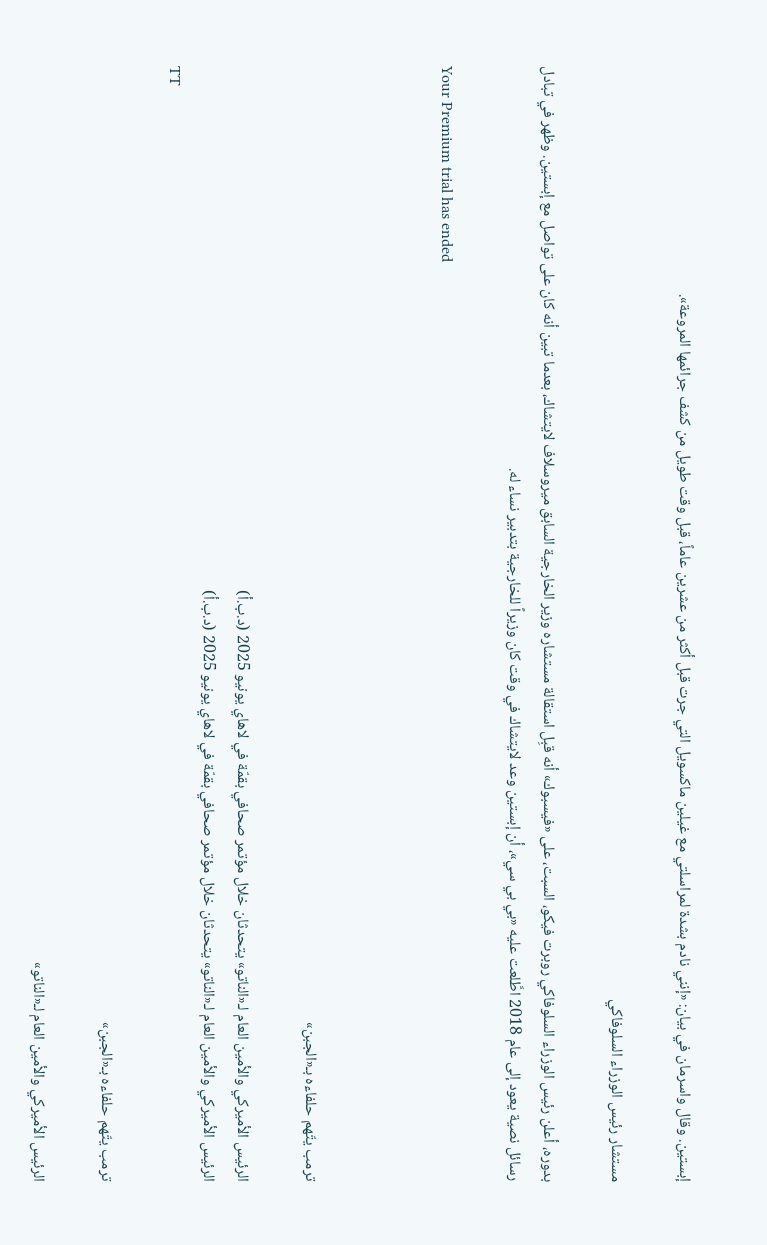إبستين. وقال واسرمان في بيان: «إنني نادم بشدة لمراسلتي مع غيلين ماكسويل التي جرت قبل أكثر من عشرين عاماً، قبل وقت طويل من كشف جرائمها المروعة».

مستشار رئيس الوزراء السلوفاكي

بدوره، أعلن رئيس الوزراء السلوفاكي روبرت فيكو، السبت، على «فيسبوك» أنه قبِل استقالة مستشاره وزير الخارجية السابق ميروسلاف لايتشاك، بعدما تبين أنه كان على تواصل مع إبستين. وظهر في تبادل رسائل نصية يعود إلى عام 2018 اطَّلعت عليه «بي بي سي»، أن إبستين وعد لايتشاك في وقت كان وزيراً للخارجية بتدبير نساء له.

Your Premium trial has ended



ترمب يتّهم حلفاءه بـ«الجبن»

الرئيس الأميركي والأمين العام لـ«الناتو» يتحدثان خلال مؤتمر صحافي بقمّة في لاهاي يونيو 2025 (د.ب.أ)
الرئيس الأميركي والأمين العام لـ«الناتو» يتحدثان خلال مؤتمر صحافي بقمّة في لاهاي يونيو 2025 (د.ب.أ)
TT

ترمب يتّهم حلفاءه بـ«الجبن»

الرئيس الأميركي والأمين العام لـ«الناتو»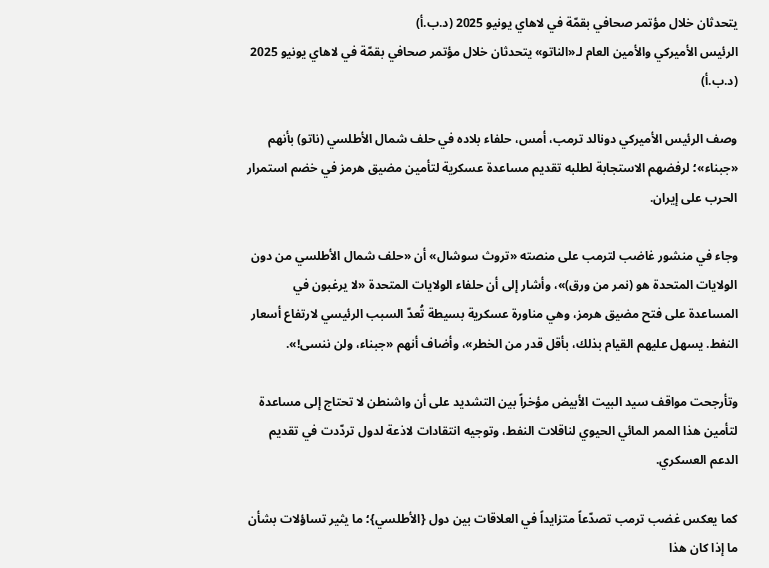يتحدثان خلال مؤتمر صحافي بقمّة في لاهاي يونيو 2025 (د.ب.أ)
الرئيس الأميركي والأمين العام لـ«الناتو» يتحدثان خلال مؤتمر صحافي بقمّة في لاهاي يونيو 2025 (د.ب.أ)

وصف الرئيس الأميركي دونالد ترمب، أمس، حلفاء بلاده في حلف شمال الأطلسي (ناتو) بأنهم «جبناء»؛ لرفضهم الاستجابة لطلبه تقديم مساعدة عسكرية لتأمين مضيق هرمز في خضم استمرار الحرب على إيران.

وجاء في منشور غاضب لترمب على منصته «تروث سوشال» أن «حلف شمال الأطلسي من دون الولايات المتحدة هو (نمر من ورق)»، وأشار إلى أن حلفاء الولايات المتحدة «لا يرغبون في المساعدة على فتح مضيق هرمز، وهي مناورة عسكرية بسيطة تُعدّ السبب الرئيسي لارتفاع أسعار النفط. يسهل عليهم القيام بذلك، بأقل قدر من الخطر»، وأضاف أنهم «جبناء، ولن ننسى!».

وتأرجحت مواقف سيد البيت الأبيض مؤخراً بين التشديد على أن واشنطن لا تحتاج إلى مساعدة لتأمين هذا الممر المائي الحيوي لناقلات النفط، وتوجيه انتقادات لاذعة لدول تردّدت في تقديم الدعم العسكري.

كما يعكس غضب ترمب تصدّعاً متزايداً في العلاقات بين دول {الأطلسي}؛ ما يثير تساؤلات بشأن ما إذا كان هذا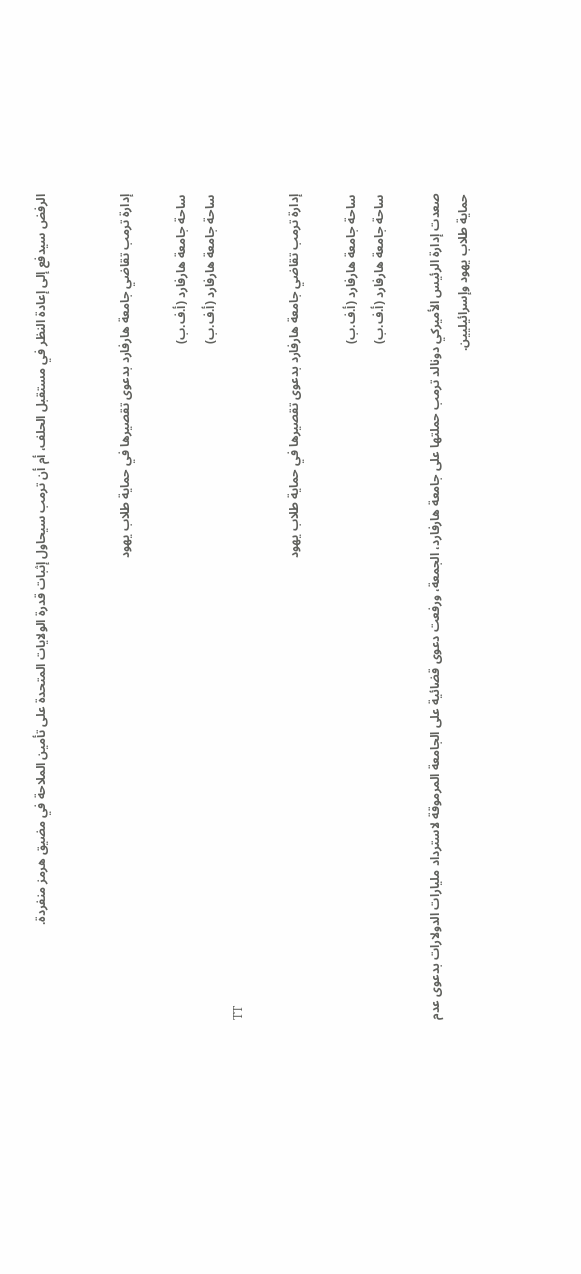الرفض سيدفع إلى إعادة النظر في مستقبل الحلف، أم أن ترمب سيحاول إثبات قدرة الولايات المتحدة على تأمين الملاحة في مضيق هرمز منفردة.


إدارة ترمب تقاضي جامعة هارفارد بدعوى تقصيرها في حماية طلاب يهود

ساحة جامعة هارفارد (أ.ف.ب)
ساحة جامعة هارفارد (أ.ف.ب)
TT

إدارة ترمب تقاضي جامعة هارفارد بدعوى تقصيرها في حماية طلاب يهود

ساحة جامعة هارفارد (أ.ف.ب)
ساحة جامعة هارفارد (أ.ف.ب)

صعدت إدارة الرئيس الأميركي دونالد ترمب حملتها على جامعة هارفارد، الجمعة، ورفعت دعوى قضائية على الجامعة المرموقة لاسترداد مليارات الدولارات بدعوى عدم حماية طلاب يهود وإسرائيليين.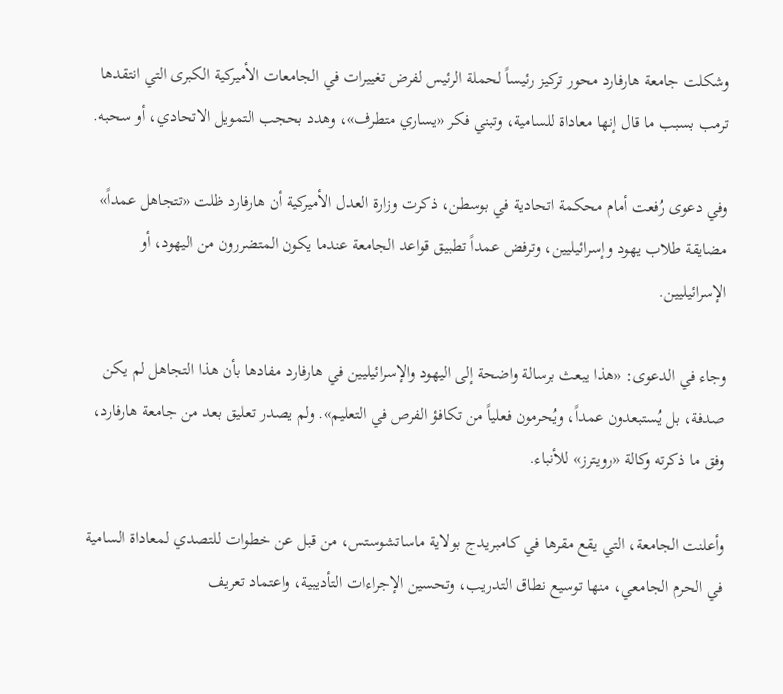وشكلت جامعة هارفارد محور تركيز رئيساً لحملة الرئيس لفرض تغييرات في الجامعات الأميركية الكبرى التي انتقدها ترمب بسبب ما قال إنها معاداة للسامية، وتبني فكر «يساري متطرف»، وهدد بحجب التمويل الاتحادي، أو سحبه.

وفي دعوى رُفعت أمام محكمة اتحادية في بوسطن، ذكرت وزارة العدل الأميركية أن هارفارد ظلت «تتجاهل عمداً» مضايقة طلاب يهود وإسرائيليين، وترفض عمداً تطبيق قواعد الجامعة عندما يكون المتضررون من اليهود، أو الإسرائيليين.

وجاء في الدعوى: «هذا يبعث برسالة واضحة إلى اليهود والإسرائيليين في هارفارد مفادها بأن هذا التجاهل لم يكن صدفة، بل يُستبعدون عمداً، ويُحرمون فعلياً من تكافؤ الفرص في التعليم». ولم يصدر تعليق بعد من جامعة هارفارد، وفق ما ذكرته وكالة «رويترز» للأنباء.

وأعلنت الجامعة، التي يقع مقرها في كامبريدج بولاية ماساتشوستس، من قبل عن خطوات للتصدي لمعاداة السامية في الحرم الجامعي، منها توسيع نطاق التدريب، وتحسين الإجراءات التأديبية، واعتماد تعريف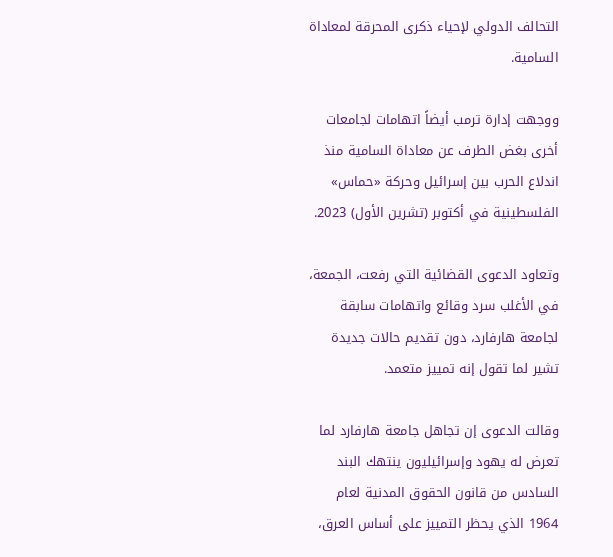التحالف الدولي لإحياء ذكرى المحرقة لمعاداة السامية.

ووجهت إدارة ترمب أيضاً اتهامات لجامعات أخرى بغض الطرف عن معاداة السامية منذ اندلاع الحرب بين إسرائيل وحركة «حماس» الفلسطينية في أكتوبر (تشرين الأول) 2023.

وتعاود الدعوى القضائية التي رفعت، الجمعة، في الأغلب سرد وقائع واتهامات سابقة لجامعة هارفارد، دون تقديم حالات جديدة تشير لما تقول إنه تمييز متعمد.

وقالت الدعوى إن تجاهل جامعة هارفارد لما تعرض له يهود وإسرائيليون ينتهك البند السادس من قانون الحقوق المدنية لعام 1964 الذي يحظر التمييز على أساس العرق،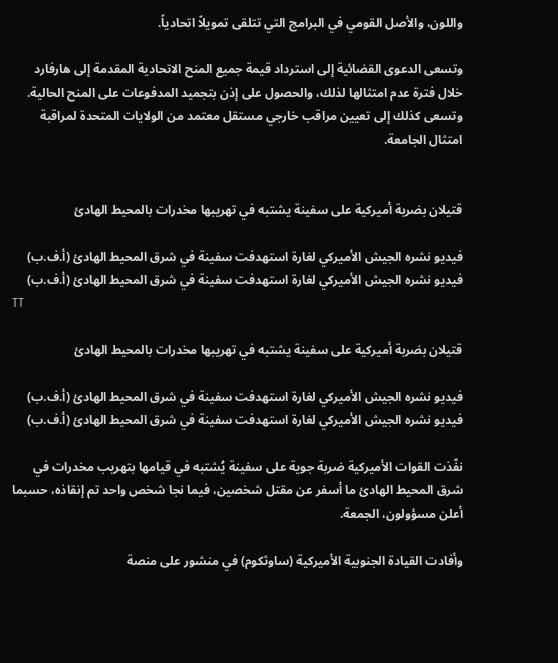واللون، والأصل القومي في البرامج التي تتلقى تمويلاً اتحادياً.

وتسعى الدعوى القضائية إلى استرداد قيمة جميع المنح الاتحادية المقدمة إلى هارفارد خلال فترة عدم امتثالها لذلك، والحصول على إذن بتجميد المدفوعات على المنح الحالية. وتسعى كذلك إلى تعيين مراقب خارجي مستقل معتمد من الولايات المتحدة لمراقبة امتثال الجامعة.


قتيلان بضربة أميركية على سفينة يشتبه في تهريبها مخدرات بالمحيط الهادئ

فيديو نشره الجيش الأميركي لغارة استهدفت سفينة في شرق المحيط الهادئ (أ.ف.ب)
فيديو نشره الجيش الأميركي لغارة استهدفت سفينة في شرق المحيط الهادئ (أ.ف.ب)
TT

قتيلان بضربة أميركية على سفينة يشتبه في تهريبها مخدرات بالمحيط الهادئ

فيديو نشره الجيش الأميركي لغارة استهدفت سفينة في شرق المحيط الهادئ (أ.ف.ب)
فيديو نشره الجيش الأميركي لغارة استهدفت سفينة في شرق المحيط الهادئ (أ.ف.ب)

نفّذت القوات الأميركية ضربة جوية على سفينة يُشتبه في قيامها بتهريب مخدرات في شرق المحيط الهادئ ما أسفر عن مقتل شخصين، فيما نجا شخص واحد تم إنقاذه، حسبما أعلن مسؤولون، الجمعة.

وأفادت القيادة الجنوبية الأميركية (ساوثكوم) في منشور على منصة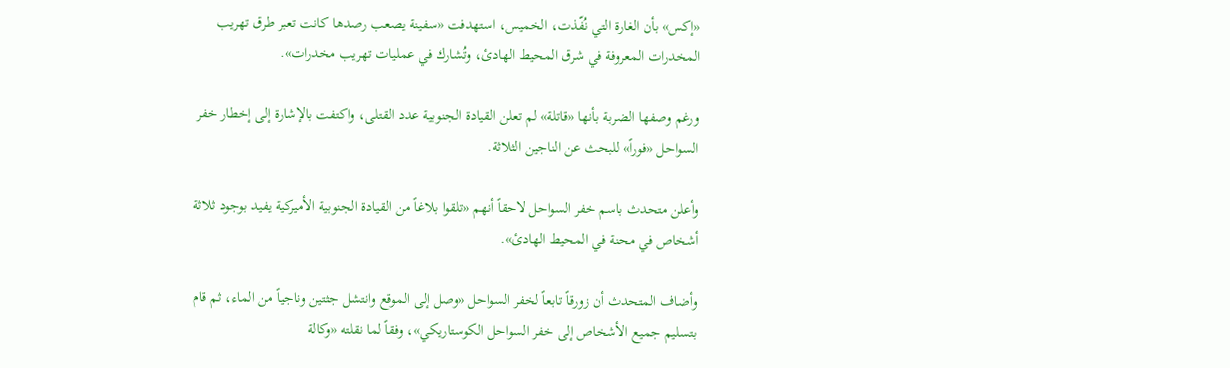«إكس» بأن الغارة التي نُفّذت، الخميس، استهدفت «سفينة يصعب رصدها كانت تعبر طرق تهريب المخدرات المعروفة في شرق المحيط الهادئ، وتُشارك في عمليات تهريب مخدرات».

ورغم وصفها الضربة بأنها «قاتلة» لم تعلن القيادة الجنوبية عدد القتلى، واكتفت بالإشارة إلى إخطار خفر السواحل «فوراً» للبحث عن الناجين الثلاثة.

وأعلن متحدث باسم خفر السواحل لاحقاً أنهم «تلقوا بلاغاً من القيادة الجنوبية الأميركية يفيد بوجود ثلاثة أشخاص في محنة في المحيط الهادئ».

وأضاف المتحدث أن زورقاً تابعاً لخفر السواحل «وصل إلى الموقع وانتشل جثتين وناجياً من الماء، ثم قام بتسليم جميع الأشخاص إلى خفر السواحل الكوستاريكي»، وفقاً لما نقلته «وكالة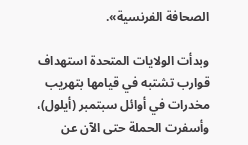الصحافة الفرنسية».

وبدأت الولايات المتحدة استهداف قوارب تشتبه في قيامها بتهريب مخدرات في أوائل سبتمبر (أيلول)، وأسفرت الحملة حتى الآن عن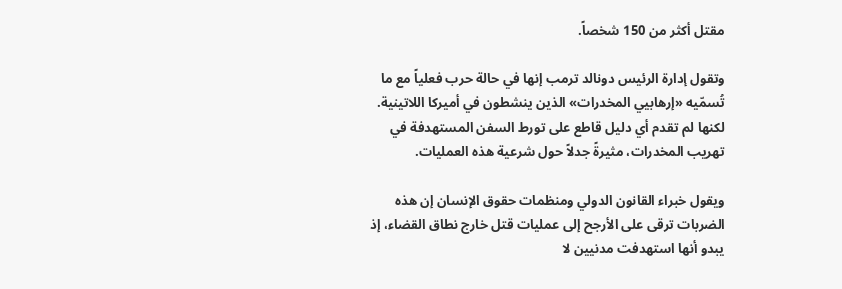مقتل أكثر من 150 شخصاً.

وتقول إدارة الرئيس دونالد ترمب إنها في حالة حرب فعلياً مع ما تُسمّيه «إرهابيي المخدرات» الذين ينشطون في أميركا اللاتينية. لكنها لم تقدم أي دليل قاطع على تورط السفن المستهدفة في تهريب المخدرات، مثيرةً جدلاً حول شرعية هذه العمليات.

ويقول خبراء القانون الدولي ومنظمات حقوق الإنسان إن هذه الضربات ترقى على الأرجح إلى عمليات قتل خارج نطاق القضاء، إذ يبدو أنها استهدفت مدنيين لا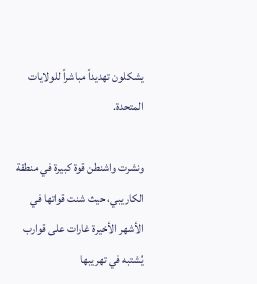يشكلون تهديداً مباشراً للولايات المتحدة.

ونشرت واشنطن قوة كبيرة في منطقة الكاريبي، حيث شنت قواتها في الأشهر الأخيرة غارات على قوارب يُشتبه في تهريبها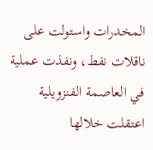المخدرات واستولت على ناقلات نفط، ونفذت عملية في العاصمة الفنزويلية اعتقلت خلالها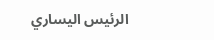الرئيس اليساري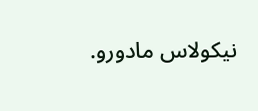نيكولاس مادورو.